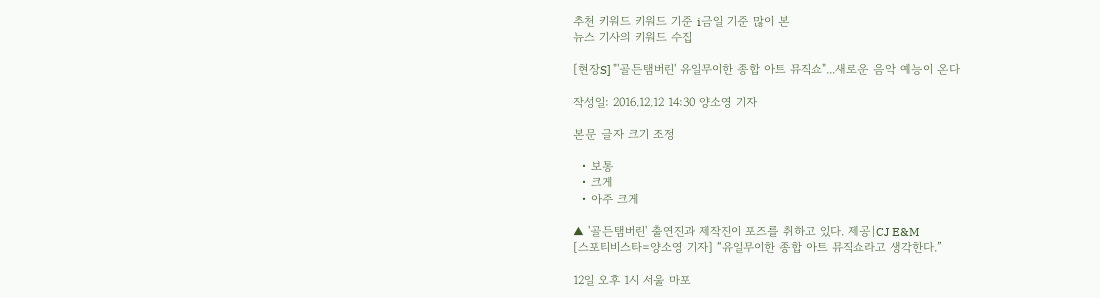추천 키워드 키워드 기준 i금일 기준 많이 본
뉴스 기사의 키워드 수집

[현장S] "'골든탬버린' 유일무이한 종합 아트 뮤직쇼"...새로운 음악 예능이 온다

작성일: 2016.12.12 14:30 양소영 기자

본문 글자 크기 조정

  • 보통
  • 크게
  • 아주 크게

▲ '골든탬버린' 출연진과 제작진이 포즈를 취하고 있다. 제공|CJ E&M
[스포티비스타=양소영 기자] “유일무이한 종합 아트 뮤직쇼라고 생각한다.”

12일 오후 1시 서울 마포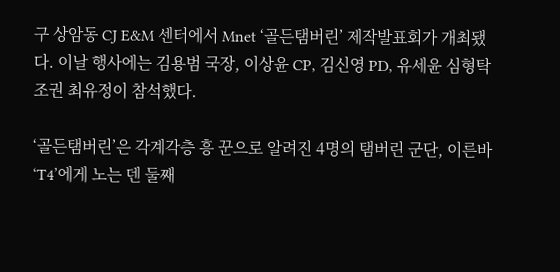구 상암동 CJ E&M 센터에서 Mnet ‘골든탬버린’ 제작발표회가 개최됐다. 이날 행사에는 김용범 국장, 이상윤 CP, 김신영 PD, 유세윤 심형탁 조권 최유정이 참석했다.

‘골든탬버린’은 각계각층 흥 꾼으로 알려진 4명의 탬버린 군단, 이른바 ‘T4’에게 노는 덴 둘째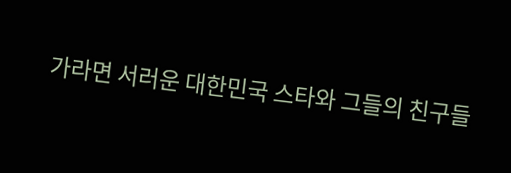가라면 서러운 대한민국 스타와 그들의 친구들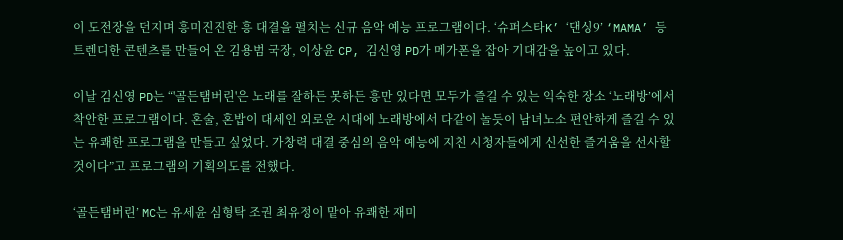이 도전장을 던지며 흥미진진한 흥 대결을 펼치는 신규 음악 예능 프로그램이다. ‘슈퍼스타K’ ‘댄싱9’ ‘MAMA’ 등 트렌디한 콘텐츠를 만들어 온 김용범 국장, 이상윤 CP, 김신영 PD가 메가폰을 잡아 기대감을 높이고 있다.

이날 김신영 PD는 “'골든탬버린'은 노래를 잘하든 못하든 흥만 있다면 모두가 즐길 수 있는 익숙한 장소 ‘노래방’에서 착안한 프로그램이다. 혼술, 혼밥이 대세인 외로운 시대에 노래방에서 다같이 놀듯이 남녀노소 편안하게 즐길 수 있는 유쾌한 프로그램을 만들고 싶었다. 가창력 대결 중심의 음악 예능에 지친 시청자들에게 신선한 즐거움을 선사할 것이다”고 프로그램의 기획의도를 전했다.

‘골든탬버린’ MC는 유세윤 심형탁 조권 최유정이 맡아 유쾌한 재미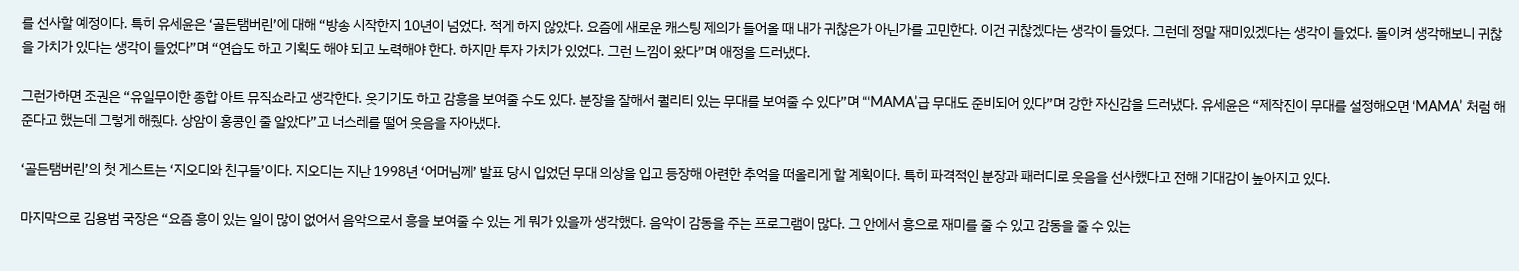를 선사할 예정이다. 특히 유세윤은 ‘골든탬버린’에 대해 “방송 시작한지 10년이 넘었다. 적게 하지 않았다. 요즘에 새로운 캐스팅 제의가 들어올 때 내가 귀찮은가 아닌가를 고민한다. 이건 귀찮겠다는 생각이 들었다. 그런데 정말 재미있겠다는 생각이 들었다. 돌이켜 생각해보니 귀찮을 가치가 있다는 생각이 들었다”며 “연습도 하고 기획도 해야 되고 노력해야 한다. 하지만 투자 가치가 있었다. 그런 느낌이 왔다”며 애정을 드러냈다.

그런가하면 조권은 “유일무이한 종합 아트 뮤직쇼라고 생각한다. 웃기기도 하고 감흥을 보여줄 수도 있다. 분장을 잘해서 퀄리티 있는 무대를 보여줄 수 있다”며 “‘MAMA’급 무대도 준비되어 있다”며 강한 자신감을 드러냈다. 유세윤은 “제작진이 무대를 설정해오면 ‘MAMA’ 처럼 해준다고 했는데 그렇게 해줬다. 상암이 홍콩인 줄 알았다”고 너스레를 떨어 웃음을 자아냈다.

‘골든탬버린’의 첫 게스트는 ‘지오디와 친구들’이다. 지오디는 지난 1998년 ‘어머님께’ 발표 당시 입었던 무대 의상을 입고 등장해 아련한 추억을 떠올리게 할 계획이다. 특히 파격적인 분장과 패러디로 웃음을 선사했다고 전해 기대감이 높아지고 있다.

마지막으로 김용범 국장은 “요즘 흥이 있는 일이 많이 없어서 음악으로서 흥을 보여줄 수 있는 게 뭐가 있을까 생각했다. 음악이 감동을 주는 프로그램이 많다. 그 안에서 흥으로 재미를 줄 수 있고 감동을 줄 수 있는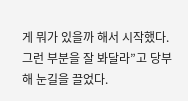게 뭐가 있을까 해서 시작했다. 그런 부분을 잘 봐달라”고 당부해 눈길을 끌었다.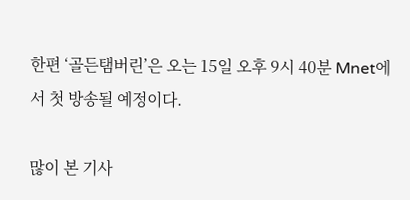한편 ‘골든탬버린’은 오는 15일 오후 9시 40분 Mnet에서 첫 방송될 예정이다.

많이 본 기사